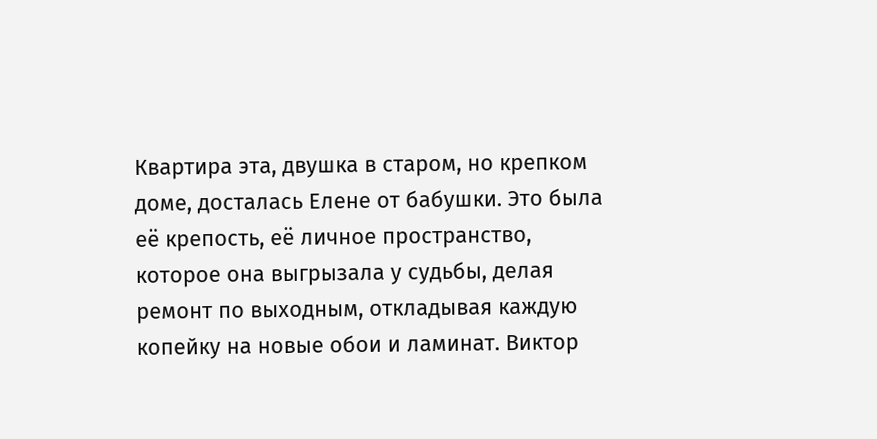Квартира эта, двушка в старом, но крепком доме, досталась Елене от бабушки. Это была её крепость, её личное пространство, которое она выгрызала у судьбы, делая ремонт по выходным, откладывая каждую копейку на новые обои и ламинат. Виктор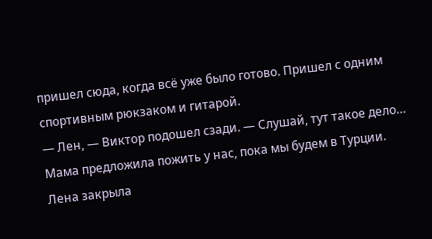пришел сюда, когда всё уже было готово. Пришел с одним спортивным рюкзаком и гитарой.
— Лен, — Виктор подошел сзади. — Слушай, тут такое дело… Мама предложила пожить у нас, пока мы будем в Турции.
Лена закрыла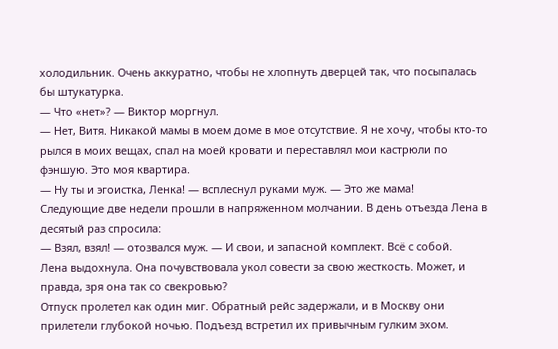холодильник. Очень аккуратно, чтобы не хлопнуть дверцей так, что посыпалась бы штукатурка.
— Что «нет»? — Виктор моргнул.
— Нет, Витя. Никакой мамы в моем доме в мое отсутствие. Я не хочу, чтобы кто-то рылся в моих вещах, спал на моей кровати и переставлял мои кастрюли по фэншую. Это моя квартира.
— Ну ты и эгоистка, Ленка! — всплеснул руками муж. — Это же мама!
Следующие две недели прошли в напряженном молчании. В день отъезда Лена в десятый раз спросила:
— Взял, взял! — отозвался муж. — И свои, и запасной комплект. Всё с собой.
Лена выдохнула. Она почувствовала укол совести за свою жесткость. Может, и правда, зря она так со свекровью?
Отпуск пролетел как один миг. Обратный рейс задержали, и в Москву они прилетели глубокой ночью. Подъезд встретил их привычным гулким эхом.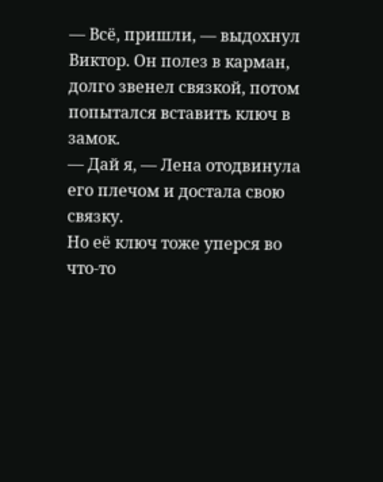— Всё, пришли, — выдохнул Виктор. Он полез в карман, долго звенел связкой, потом попытался вставить ключ в замок.
— Дай я, — Лена отодвинула его плечом и достала свою связку.
Но её ключ тоже уперся во что-то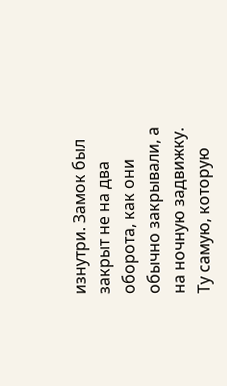изнутри. Замок был закрыт не на два оборота, как они обычно закрывали, а на ночную задвижку. Ту самую, которую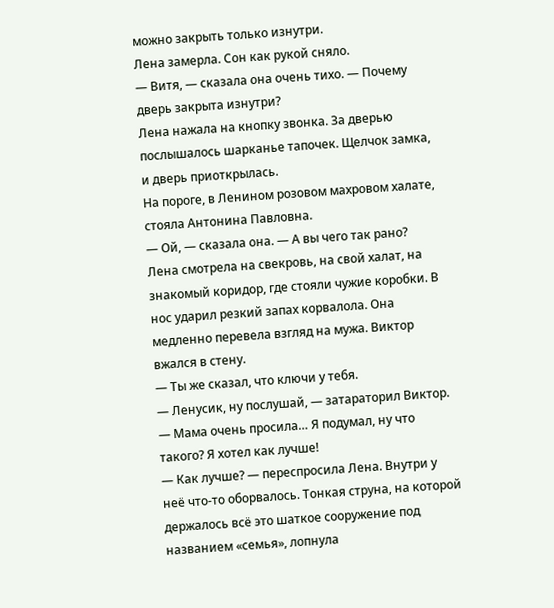можно закрыть только изнутри.
Лена замерла. Сон как рукой сняло.
— Витя, — сказала она очень тихо. — Почему дверь закрыта изнутри?
Лена нажала на кнопку звонка. За дверью послышалось шарканье тапочек. Щелчок замка, и дверь приоткрылась.
На пороге, в Ленином розовом махровом халате, стояла Антонина Павловна.
— Ой, — сказала она. — А вы чего так рано?
Лена смотрела на свекровь, на свой халат, на знакомый коридор, где стояли чужие коробки. В нос ударил резкий запах корвалола. Она медленно перевела взгляд на мужа. Виктор вжался в стену.
— Ты же сказал, что ключи у тебя.
— Ленусик, ну послушай, — затараторил Виктор. — Мама очень просила… Я подумал, ну что такого? Я хотел как лучше!
— Как лучше? — переспросила Лена. Внутри у неё что-то оборвалось. Тонкая струна, на которой держалось всё это шаткое сооружение под названием «семья», лопнула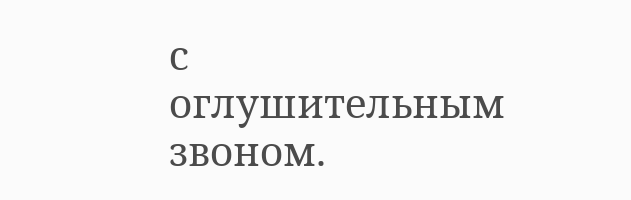с оглушительным звоном.